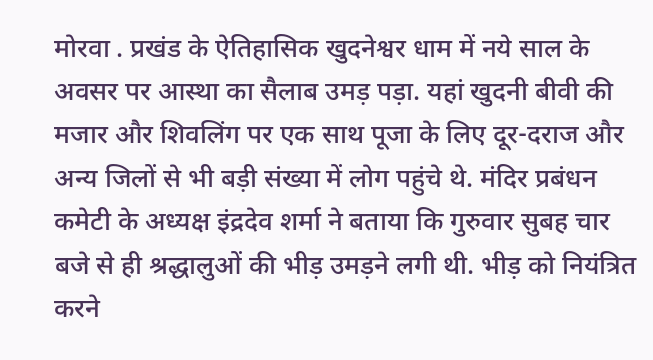मोरवा . प्रखंड के ऐतिहासिक खुदनेश्वर धाम में नये साल के अवसर पर आस्था का सैलाब उमड़ पड़ा. यहां खुदनी बीवी की मजार और शिवलिंग पर एक साथ पूजा के लिए दूर-दराज और अन्य जिलों से भी बड़ी संख्या में लोग पहुंचे थे. मंदिर प्रबंधन कमेटी के अध्यक्ष इंद्रदेव शर्मा ने बताया कि गुरुवार सुबह चार बजे से ही श्रद्धालुओं की भीड़ उमड़ने लगी थी. भीड़ को नियंत्रित करने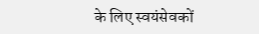के लिए स्वयंसेवकों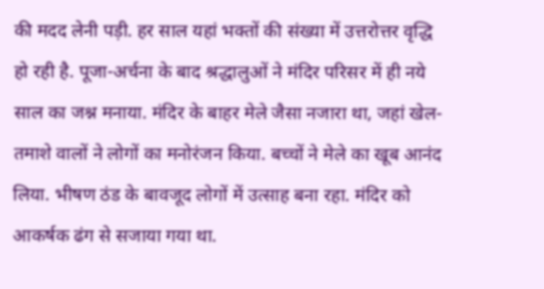की मदद लेनी पड़ी. हर साल यहां भक्तों की संख्या में उत्तरोत्तर वृद्धि हो रही है. पूजा-अर्चना के बाद श्रद्धालुओं ने मंदिर परिसर में ही नये साल का जश्न मनाया. मंदिर के बाहर मेले जैसा नजारा था, जहां खेल-तमाशे वालों ने लोगों का मनोरंजन किया. बच्चों ने मेले का खूब आनंद लिया. भीषण ठंड के बावजूद लोगों में उत्साह बना रहा. मंदिर को आकर्षक ढंग से सजाया गया था.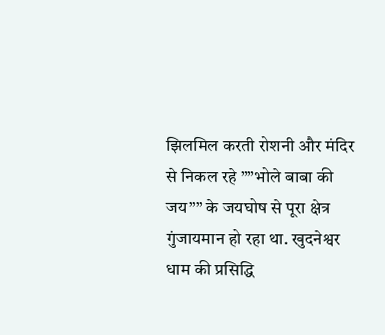झिलमिल करती रोशनी और मंदिर से निकल रहे ””भोले बाबा की जय”” के जयघोष से पूरा क्षेत्र गुंजायमान हो रहा था. खुदनेश्वर धाम की प्रसिद्धि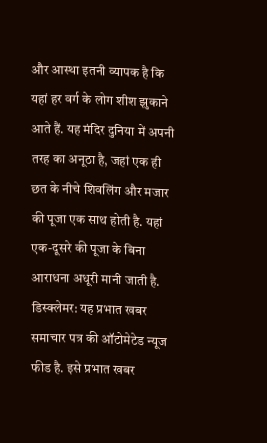और आस्था इतनी व्यापक है कि यहां हर वर्ग के लोग शीश झुकाने आते हैं. यह मंदिर दुनिया में अपनी तरह का अनूठा है, जहां एक ही छत के नीचे शिवलिंग और मजार की पूजा एक साथ होती है. यहां एक-दूसरे की पूजा के बिना आराधना अधूरी मानी जाती है.
डिस्क्लेमर: यह प्रभात खबर समाचार पत्र की ऑटोमेटेड न्यूज फीड है. इसे प्रभात खबर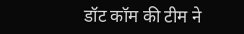डॉट कॉम की टीम ने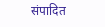संपादित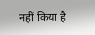नहीं किया है